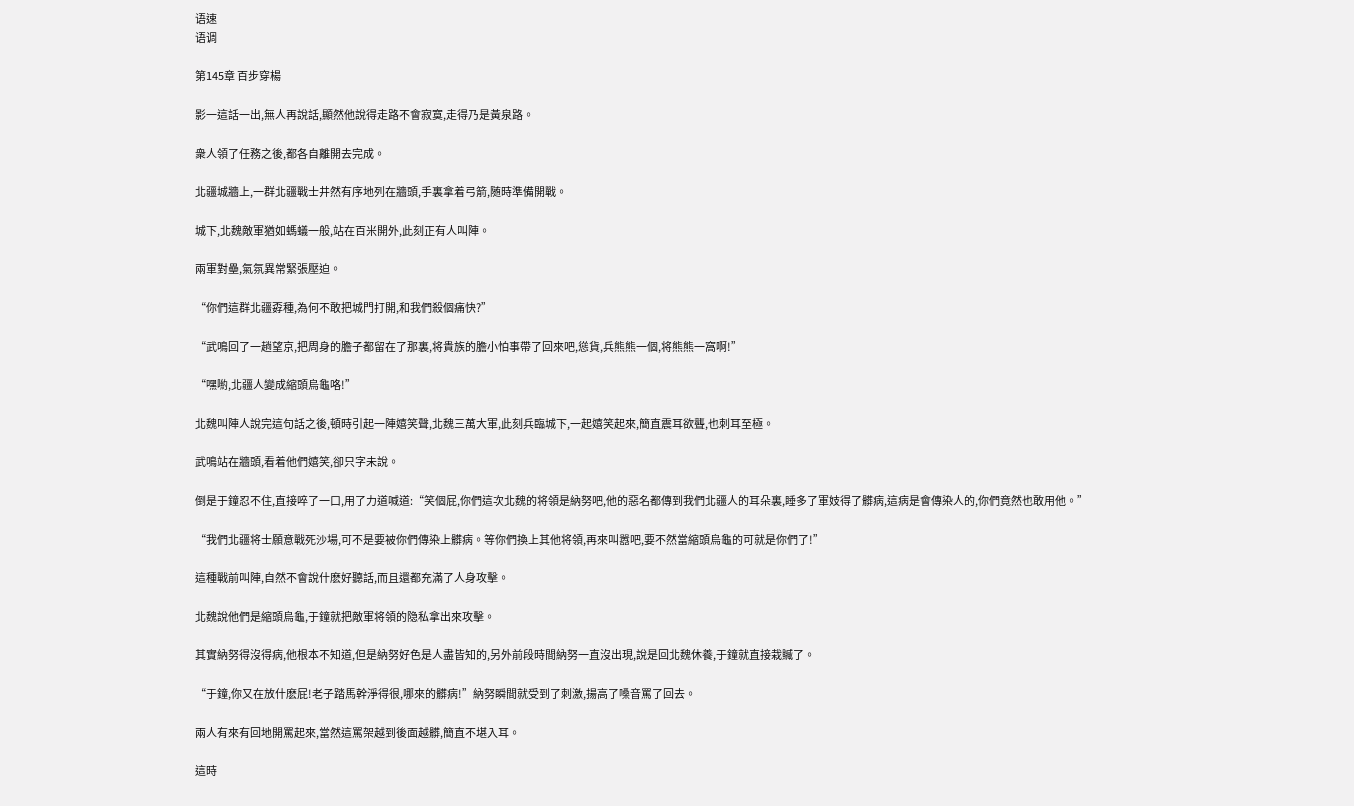语速
语调

第145章 百步穿楊

影一這話一出,無人再說話,顯然他說得走路不會寂寞,走得乃是黃泉路。

衆人領了任務之後,都各自離開去完成。

北疆城牆上,一群北疆戰士井然有序地列在牆頭,手裏拿着弓箭,随時準備開戰。

城下,北魏敵軍猶如螞蟻一般,站在百米開外,此刻正有人叫陣。

兩軍對壘,氣氛異常緊張壓迫。

“你們這群北疆孬種,為何不敢把城門打開,和我們殺個痛快?”

“武鳴回了一趟望京,把周身的膽子都留在了那裏,将貴族的膽小怕事帶了回來吧,慫貨,兵熊熊一個,将熊熊一窩啊!”

“嘿喲,北疆人變成縮頭烏龜咯!”

北魏叫陣人說完這句話之後,頓時引起一陣嬉笑聲,北魏三萬大軍,此刻兵臨城下,一起嬉笑起來,簡直震耳欲聾,也刺耳至極。

武鳴站在牆頭,看着他們嬉笑,卻只字未說。

倒是于鐘忍不住,直接啐了一口,用了力道喊道:“笑個屁,你們這次北魏的将領是納努吧,他的惡名都傳到我們北疆人的耳朵裏,睡多了軍妓得了髒病,這病是會傳染人的,你們竟然也敢用他。”

“我們北疆将士願意戰死沙場,可不是要被你們傳染上髒病。等你們換上其他将領,再來叫嚣吧,要不然當縮頭烏龜的可就是你們了!”

這種戰前叫陣,自然不會說什麽好聽話,而且還都充滿了人身攻擊。

北魏說他們是縮頭烏龜,于鐘就把敵軍将領的隐私拿出來攻擊。

其實納努得沒得病,他根本不知道,但是納努好色是人盡皆知的,另外前段時間納努一直沒出現,說是回北魏休養,于鐘就直接栽贓了。

“于鐘,你又在放什麽屁!老子踏馬幹淨得很,哪來的髒病!”納努瞬間就受到了刺激,揚高了嗓音罵了回去。

兩人有來有回地開罵起來,當然這罵架越到後面越髒,簡直不堪入耳。

這時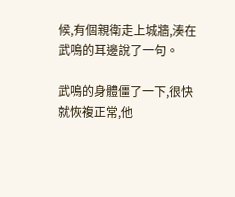候,有個親衛走上城牆,湊在武鳴的耳邊說了一句。

武鳴的身體僵了一下,很快就恢複正常,他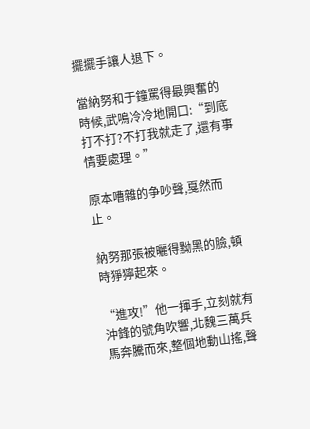擺擺手讓人退下。

當納努和于鐘罵得最興奮的時候,武鳴冷冷地開口:“到底打不打?不打我就走了,還有事情要處理。”

原本嘈雜的争吵聲,戛然而止。

納努那張被曬得黝黑的臉,頓時猙獰起來。

“進攻!”他一揮手,立刻就有沖鋒的號角吹響,北魏三萬兵馬奔騰而來,整個地動山搖,聲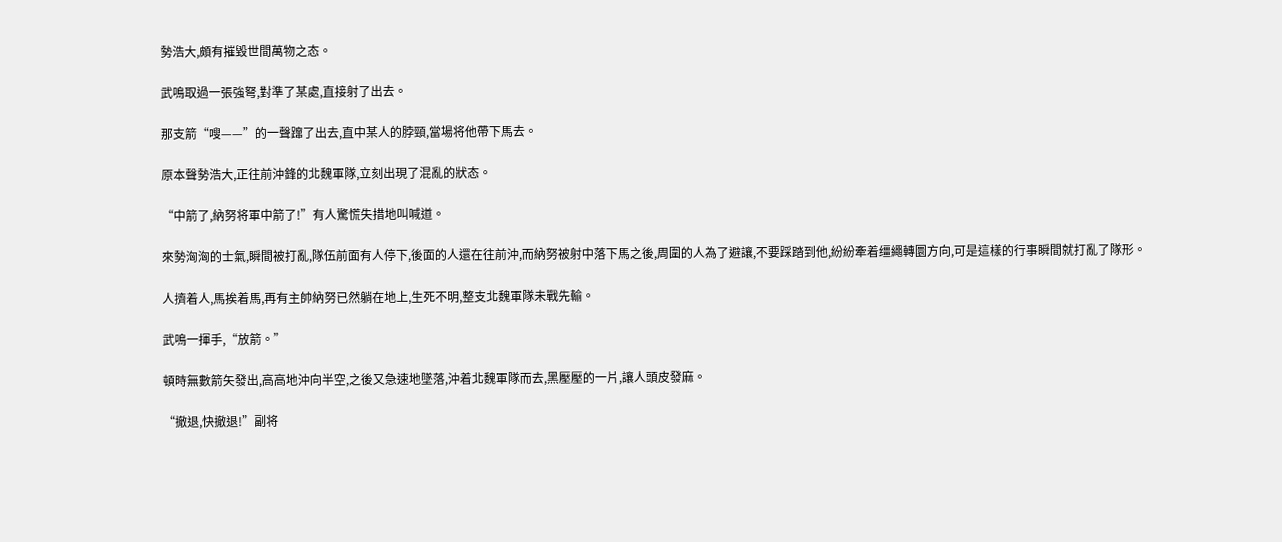勢浩大,頗有摧毀世間萬物之态。

武鳴取過一張強弩,對準了某處,直接射了出去。

那支箭“嗖——”的一聲蹿了出去,直中某人的脖頸,當場将他帶下馬去。

原本聲勢浩大,正往前沖鋒的北魏軍隊,立刻出現了混亂的狀态。

“中箭了,納努将軍中箭了!”有人驚慌失措地叫喊道。

來勢洶洶的士氣,瞬間被打亂,隊伍前面有人停下,後面的人還在往前沖,而納努被射中落下馬之後,周圍的人為了避讓,不要踩踏到他,紛紛牽着缰繩轉圜方向,可是這樣的行事瞬間就打亂了隊形。

人擠着人,馬挨着馬,再有主帥納努已然躺在地上,生死不明,整支北魏軍隊未戰先輸。

武鳴一揮手,“放箭。”

頓時無數箭矢發出,高高地沖向半空,之後又急速地墜落,沖着北魏軍隊而去,黑壓壓的一片,讓人頭皮發麻。

“撤退,快撤退!”副将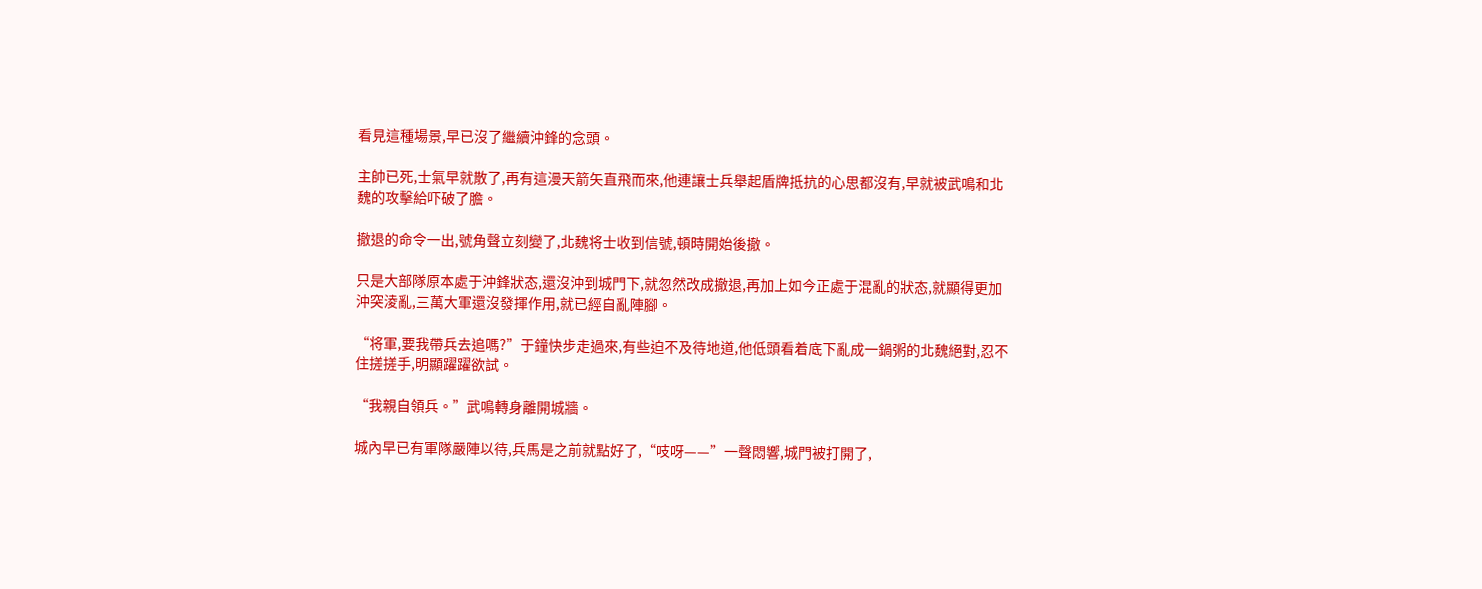看見這種場景,早已沒了繼續沖鋒的念頭。

主帥已死,士氣早就散了,再有這漫天箭矢直飛而來,他連讓士兵舉起盾牌抵抗的心思都沒有,早就被武鳴和北魏的攻擊給吓破了膽。

撤退的命令一出,號角聲立刻變了,北魏将士收到信號,頓時開始後撤。

只是大部隊原本處于沖鋒狀态,還沒沖到城門下,就忽然改成撤退,再加上如今正處于混亂的狀态,就顯得更加沖突淩亂,三萬大軍還沒發揮作用,就已經自亂陣腳。

“将軍,要我帶兵去追嗎?”于鐘快步走過來,有些迫不及待地道,他低頭看着底下亂成一鍋粥的北魏絕對,忍不住搓搓手,明顯躍躍欲試。

“我親自領兵。”武鳴轉身離開城牆。

城內早已有軍隊嚴陣以待,兵馬是之前就點好了,“吱呀——”一聲悶響,城門被打開了,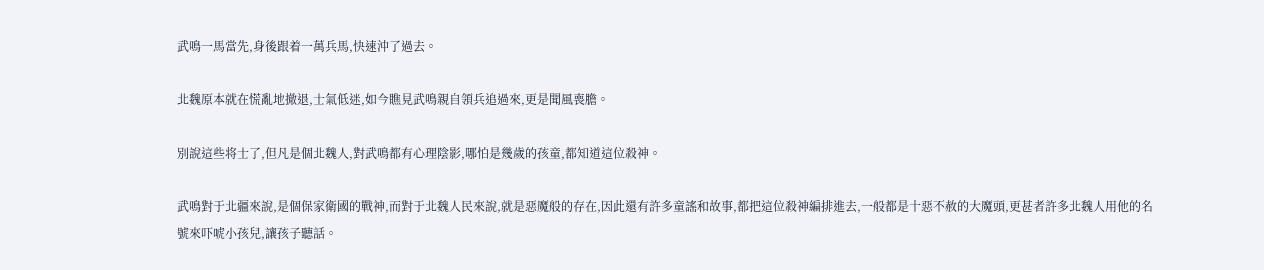武鳴一馬當先,身後跟着一萬兵馬,快速沖了過去。

北魏原本就在慌亂地撤退,士氣低迷,如今瞧見武鳴親自領兵追過來,更是聞風喪膽。

別說這些将士了,但凡是個北魏人,對武鳴都有心理陰影,哪怕是幾歲的孩童,都知道這位殺神。

武鳴對于北疆來說,是個保家衛國的戰神,而對于北魏人民來說,就是惡魔般的存在,因此還有許多童謠和故事,都把這位殺神編排進去,一般都是十惡不赦的大魔頭,更甚者許多北魏人用他的名號來吓唬小孩兒,讓孩子聽話。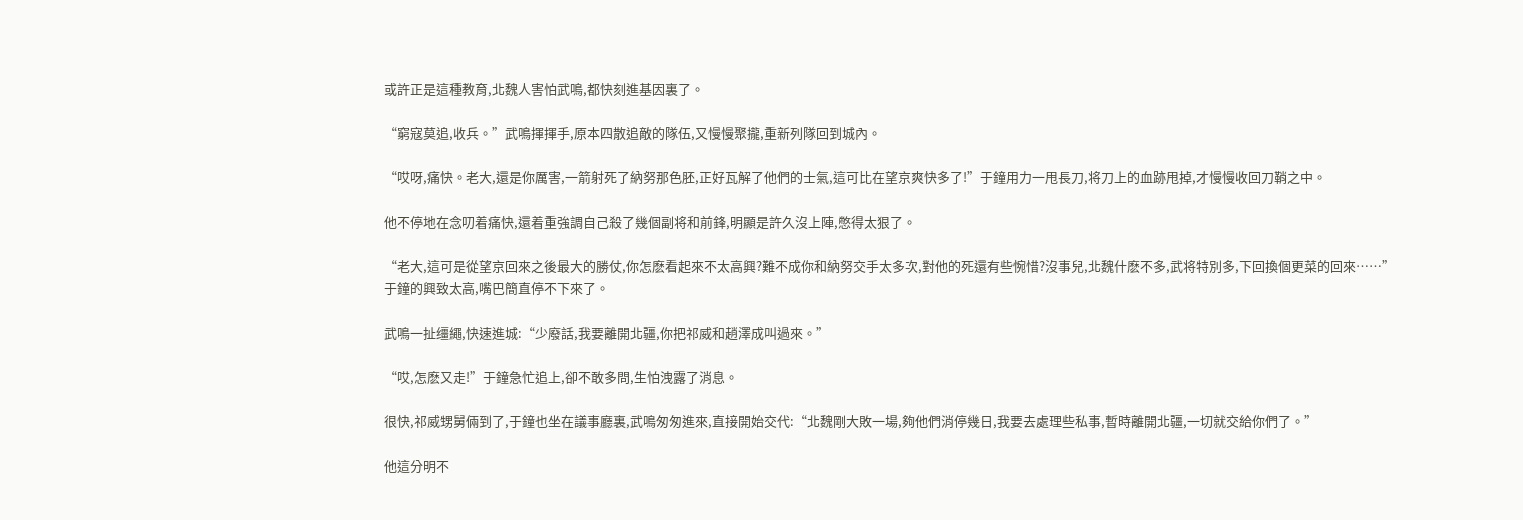或許正是這種教育,北魏人害怕武鳴,都快刻進基因裏了。

“窮寇莫追,收兵。”武鳴揮揮手,原本四散追敵的隊伍,又慢慢聚攏,重新列隊回到城內。

“哎呀,痛快。老大,還是你厲害,一箭射死了納努那色胚,正好瓦解了他們的士氣,這可比在望京爽快多了!”于鐘用力一甩長刀,将刀上的血跡甩掉,才慢慢收回刀鞘之中。

他不停地在念叨着痛快,還着重強調自己殺了幾個副将和前鋒,明顯是許久沒上陣,憋得太狠了。

“老大,這可是從望京回來之後最大的勝仗,你怎麽看起來不太高興?難不成你和納努交手太多次,對他的死還有些惋惜?沒事兒,北魏什麽不多,武将特別多,下回換個更菜的回來……”于鐘的興致太高,嘴巴簡直停不下來了。

武鳴一扯缰繩,快速進城:“少廢話,我要離開北疆,你把祁威和趙澤成叫過來。”

“哎,怎麽又走!”于鐘急忙追上,卻不敢多問,生怕洩露了消息。

很快,祁威甥舅倆到了,于鐘也坐在議事廳裏,武鳴匆匆進來,直接開始交代:“北魏剛大敗一場,夠他們消停幾日,我要去處理些私事,暫時離開北疆,一切就交給你們了。”

他這分明不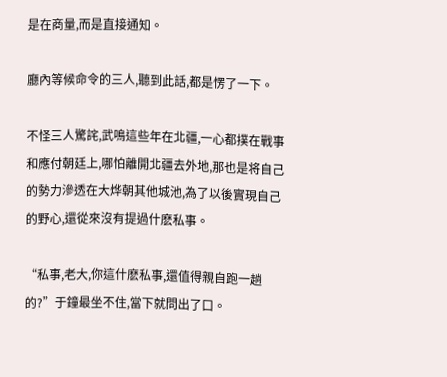是在商量,而是直接通知。

廳內等候命令的三人,聽到此話,都是愣了一下。

不怪三人驚詫,武鳴這些年在北疆,一心都撲在戰事和應付朝廷上,哪怕離開北疆去外地,那也是将自己的勢力滲透在大烨朝其他城池,為了以後實現自己的野心,還從來沒有提過什麽私事。

“私事,老大,你這什麽私事,還值得親自跑一趟的?”于鐘最坐不住,當下就問出了口。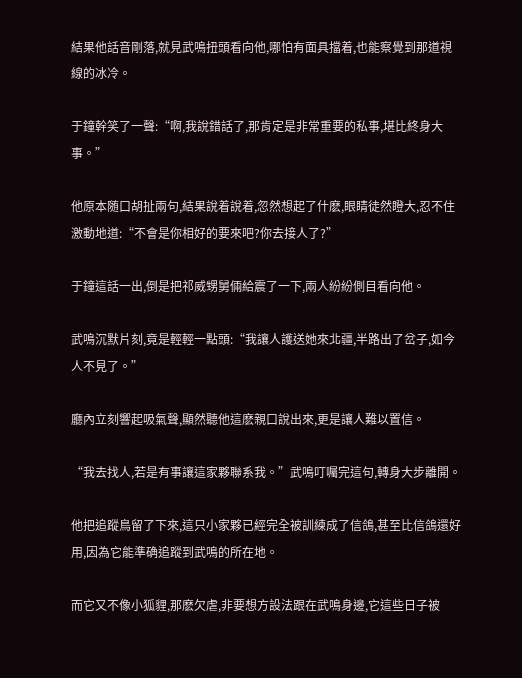結果他話音剛落,就見武鳴扭頭看向他,哪怕有面具擋着,也能察覺到那道視線的冰冷。

于鐘幹笑了一聲:“啊,我說錯話了,那肯定是非常重要的私事,堪比終身大事。”

他原本随口胡扯兩句,結果說着說着,忽然想起了什麽,眼睛徒然瞪大,忍不住激動地道:“不會是你相好的要來吧?你去接人了?”

于鐘這話一出,倒是把祁威甥舅倆給震了一下,兩人紛紛側目看向他。

武鳴沉默片刻,竟是輕輕一點頭:“我讓人護送她來北疆,半路出了岔子,如今人不見了。”

廳內立刻響起吸氣聲,顯然聽他這麽親口說出來,更是讓人難以置信。

“我去找人,若是有事讓這家夥聯系我。”武鳴叮囑完這句,轉身大步離開。

他把追蹤鳥留了下來,這只小家夥已經完全被訓練成了信鴿,甚至比信鴿還好用,因為它能準确追蹤到武鳴的所在地。

而它又不像小狐貍,那麽欠虐,非要想方設法跟在武鳴身邊,它這些日子被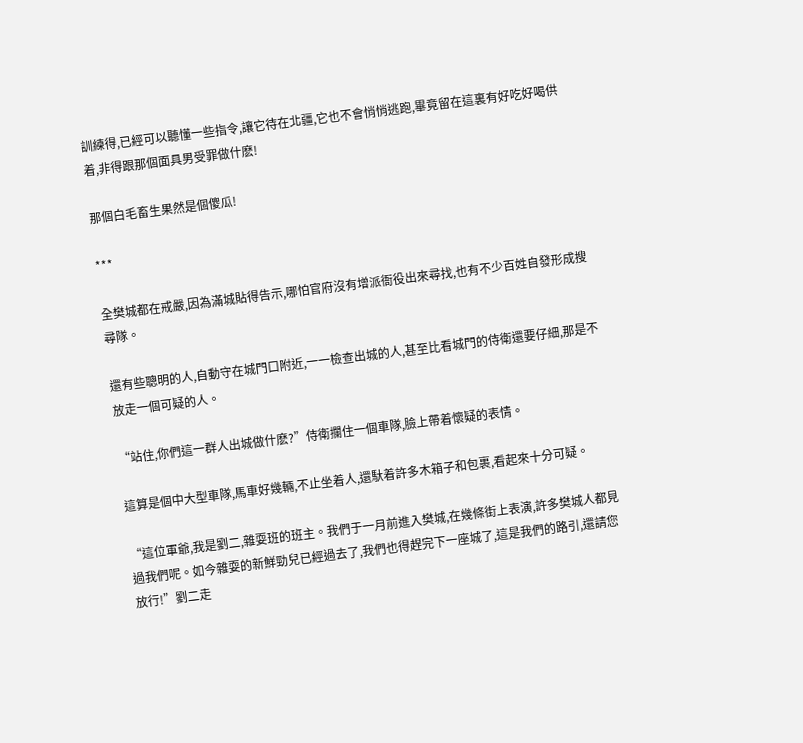訓練得,已經可以聽懂一些指令,讓它待在北疆,它也不會悄悄逃跑,畢竟留在這裏有好吃好喝供着,非得跟那個面具男受罪做什麽!

那個白毛畜生果然是個傻瓜!

***

全樊城都在戒嚴,因為滿城貼得告示,哪怕官府沒有增派衙役出來尋找,也有不少百姓自發形成搜尋隊。

還有些聰明的人,自動守在城門口附近,一一檢查出城的人,甚至比看城門的侍衛還要仔細,那是不放走一個可疑的人。

“站住,你們這一群人出城做什麽?”侍衛攔住一個車隊,臉上帶着懷疑的表情。

這算是個中大型車隊,馬車好幾輛,不止坐着人,還馱着許多木箱子和包裹,看起來十分可疑。

“這位軍爺,我是劉二,雜耍班的班主。我們于一月前進入樊城,在幾條街上表演,許多樊城人都見過我們呢。如今雜耍的新鮮勁兒已經過去了,我們也得趕完下一座城了,這是我們的路引,還請您放行!”劉二走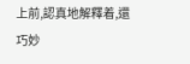上前,認真地解釋着,還巧妙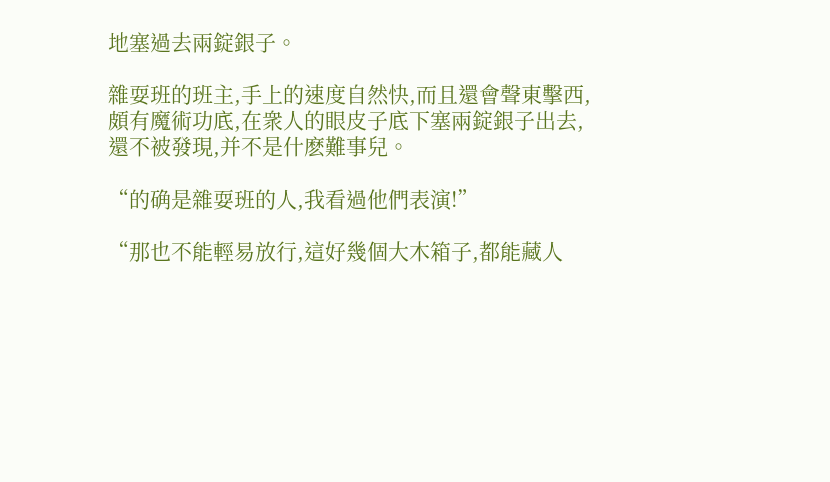地塞過去兩錠銀子。

雜耍班的班主,手上的速度自然快,而且還會聲東擊西,頗有魔術功底,在衆人的眼皮子底下塞兩錠銀子出去,還不被發現,并不是什麽難事兒。

“的确是雜耍班的人,我看過他們表演!”

“那也不能輕易放行,這好幾個大木箱子,都能藏人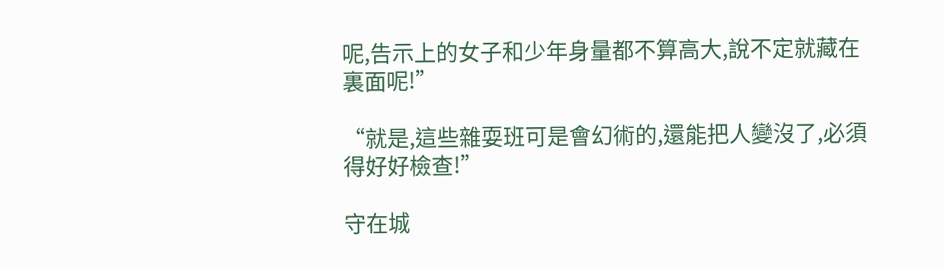呢,告示上的女子和少年身量都不算高大,說不定就藏在裏面呢!”

“就是,這些雜耍班可是會幻術的,還能把人變沒了,必須得好好檢查!”

守在城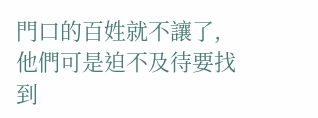門口的百姓就不讓了,他們可是迫不及待要找到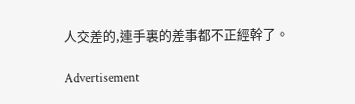人交差的,連手裏的差事都不正經幹了。

Advertisement